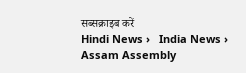सब्सक्राइब करें
Hindi News ›   India News ›   Assam Assembly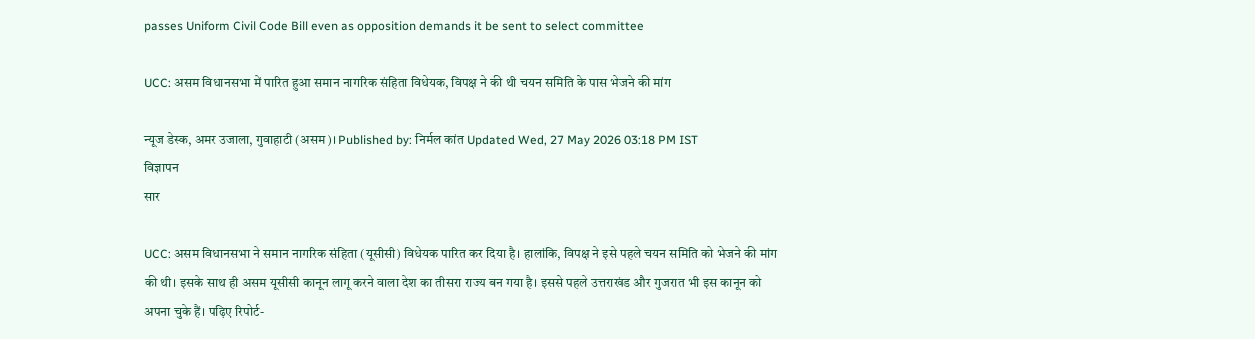passes Uniform Civil Code Bill even as opposition demands it be sent to select committee

UCC: असम विधानसभा में पारित हुआ समान नागरिक संहिता विधेयक, विपक्ष ने की थी चयन समिति के पास भेजने की मांग

न्यूज डेस्क, अमर उजाला, गुवाहाटी (असम)। Published by: निर्मल कांत Updated Wed, 27 May 2026 03:18 PM IST
विज्ञापन
सार

UCC: असम विधानसभा ने समान नागरिक संहिता (यूसीसी) विधेयक पारित कर दिया है। हालांकि, विपक्ष ने इसे पहले चयन समिति को भेजने की मांग की थी। इसके साथ ही असम यूसीसी कानून लागू करने वाला देश का तीसरा राज्य बन गया है। इससे पहले उत्तराखंड और गुजरात भी इस कानून को अपना चुके हैं। पढ़िए रिपोर्ट-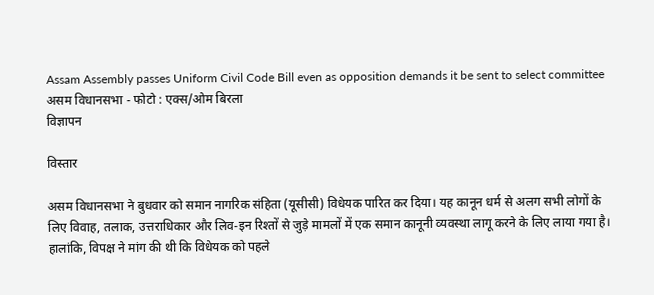Assam Assembly passes Uniform Civil Code Bill even as opposition demands it be sent to select committee
असम विधानसभा - फोटो : एक्स/ओम बिरला
विज्ञापन

विस्तार

असम विधानसभा ने बुधवार को समान नागरिक संहिता (यूसीसी) विधेयक पारित कर दिया। यह कानून धर्म से अलग सभी लोगों के लिए विवाह, तलाक, उत्तराधिकार और लिव-इन रिश्तों से जुड़े मामलों में एक समान कानूनी व्यवस्था लागू करने के लिए लाया गया है। हालांकि, विपक्ष ने मांग की थी कि विधेयक को पहले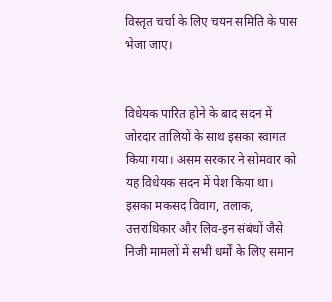विस्तृत चर्चा के लिए चयन समिति के पास भेजा जाए।


विधेयक पारित होने के बाद सदन में जोरदार तालियों के साथ इसका स्वागत किया गया। असम सरकार ने सोमवार को यह विधेयक सदन में पेश किया था। इसका मकसद विवाग, तलाक, उत्तराधिकार और लिव-इन संबंधों जैसे निजी मामलों में सभी धर्मों के लिए समान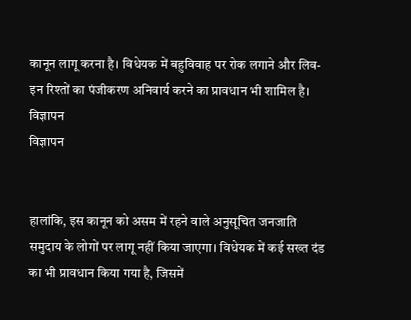कानून लागू करना है। विधेयक में बहुविवाह पर रोक लगाने और लिव-इन रिश्तों का पंजीकरण अनिवार्य करने का प्रावधान भी शामिल है।
विज्ञापन
विज्ञापन


हालांकि, इस कानून को असम में रहने वाले अनुसूचित जनजाति समुदाय के लोगों पर लागू नहीं किया जाएगा। विधेयक में कई सख्त दंड का भी प्रावधान किया गया है, जिसमें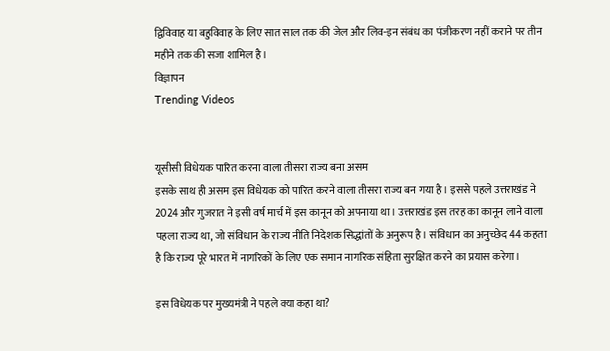द्विविवाह या बहुविवाह के लिए सात साल तक की जेल और लिव-इन संबंध का पंजीकरण नहीं कराने पर तीन महीने तक की सजा शामिल है।
विज्ञापन
Trending Videos


यूसीसी विधेयक पारित करना वाला तीसरा राज्य बना असम
इसके साथ ही असम इस विधेयक को पारित करने वाला तीसरा राज्य बन गया है। इससे पहले उत्तराखंड ने 2024 और गुजरात ने इसी वर्ष मार्च में इस कानून को अपनाया था। उत्तराखंड इस तरह का कानून लाने वाला पहला राज्य था, जो संविधान के राज्य नीति निदेशक सिद्धांतों के अनुरूप है। संविधान का अनुच्छेद 44 कहता है कि राज्य पूरे भारत में नागरिकों के लिए एक समान नागरिक संहिता सुरक्षित करने का प्रयास करेगा।

इस विधेयक पर मुख्यमंत्री ने पहले क्या कहा था?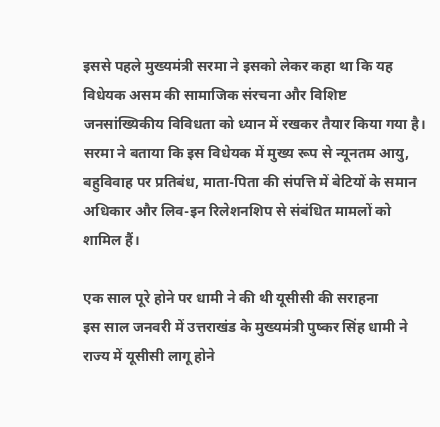इससे पहले मुख्यमंत्री सरमा ने इसको लेकर कहा था कि यह विधेयक असम की सामाजिक संरचना और विशिष्ट जनसांख्यिकीय विविधता को ध्यान में रखकर तैयार किया गया है। सरमा ने बताया कि इस विधेयक में मुख्य रूप से न्यूनतम आयु, बहुविवाह पर प्रतिबंध, माता-पिता की संपत्ति में बेटियों के समान अधिकार और लिव-इन रिलेशनशिप से संबंधित मामलों को शामिल हैं।

एक साल पूरे होने पर धामी ने की थी यूसीसी की सराहना
इस साल जनवरी में उत्तराखंड के मुख्यमंत्री पुष्कर सिंह धामी ने राज्य में यूसीसी लागू होने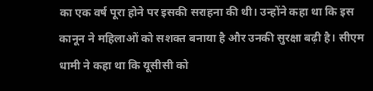का एक वर्ष पूरा होने पर इसकी सराहना की थी। उन्होंने कहा था कि इस कानून ने महिलाओं को सशक्त बनाया है और उनकी सुरक्षा बढ़ी है। सीएम धामी ने कहा था कि यूसीसी को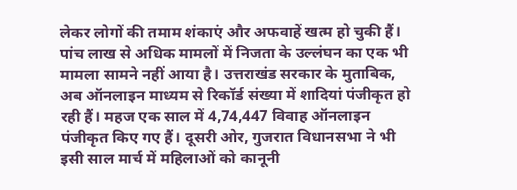लेकर लोगों की तमाम शंकाएं और अफवाहें खत्म हो चुकी हैं। पांच लाख से अधिक मामलों में निजता के उल्लंघन का एक भी मामला सामने नहीं आया है। उत्तराखंड सरकार के मुताबिक, अब ऑनलाइन माध्यम से रिकॉर्ड संख्या में शादियां पंजीकृत हो रही हैं। महज एक साल में 4,74,447 विवाह ऑनलाइन पंजीकृत किए गए हैं। दूसरी ओर, गुजरात विधानसभा ने भी इसी साल मार्च में महिलाओं को कानूनी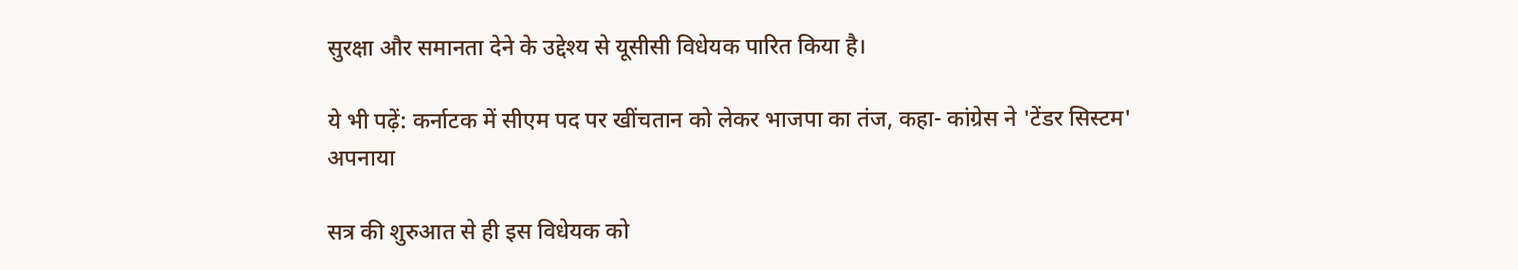सुरक्षा और समानता देने के उद्देश्य से यूसीसी विधेयक पारित किया है।

ये भी पढ़ें: कर्नाटक में सीएम पद पर खींचतान को लेकर भाजपा का तंज, कहा- कांग्रेस ने 'टेंडर सिस्टम' अपनाया

सत्र की शुरुआत से ही इस विधेयक को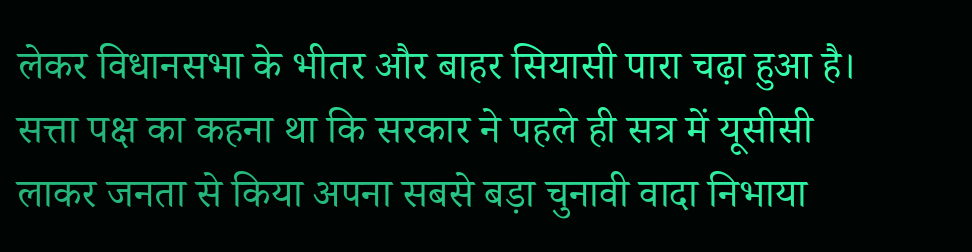लेकर विधानसभा के भीतर और बाहर सियासी पारा चढ़ा हुआ है। सत्ता पक्ष का कहना था कि सरकार ने पहले ही सत्र में यूसीसी लाकर जनता से किया अपना सबसे बड़ा चुनावी वादा निभाया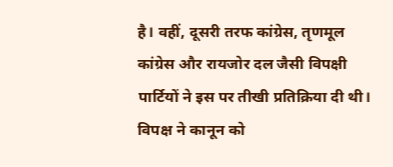है। वहीं, दूसरी तरफ कांग्रेस, तृणमूल कांग्रेस और रायजोर दल जैसी विपक्षी पार्टियों ने इस पर तीखी प्रतिक्रिया दी थी। विपक्ष ने कानून को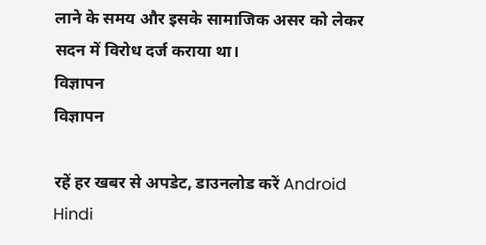लाने के समय और इसके सामाजिक असर को लेकर सदन में विरोध दर्ज कराया था।
विज्ञापन
विज्ञापन

रहें हर खबर से अपडेट, डाउनलोड करें Android Hindi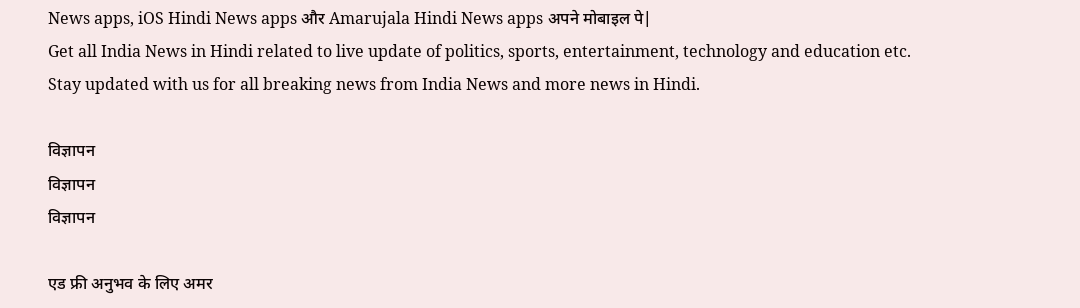News apps, iOS Hindi News apps और Amarujala Hindi News apps अपने मोबाइल पे|
Get all India News in Hindi related to live update of politics, sports, entertainment, technology and education etc. Stay updated with us for all breaking news from India News and more news in Hindi.

विज्ञापन
विज्ञापन
विज्ञापन

एड फ्री अनुभव के लिए अमर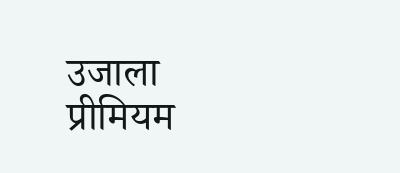उजाला प्रीमियम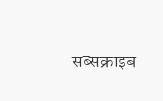सब्सक्राइब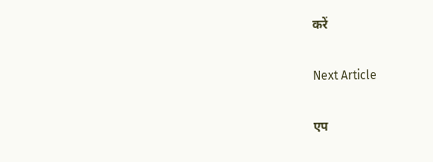करें

Next Article

एप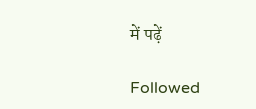में पढ़ें

Followed